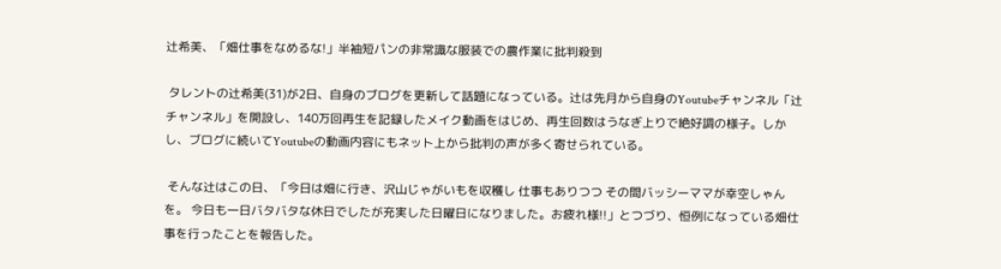辻希美、「畑仕事をなめるな!」半袖短パンの非常識な服装での農作業に批判殺到

 タレントの辻希美(31)が2日、自身のブログを更新して話題になっている。辻は先月から自身のYoutubeチャンネル「辻チャンネル」を開設し、140万回再生を記録したメイク動画をはじめ、再生回数はうなぎ上りで絶好調の様子。しかし、ブログに続いてYoutubeの動画内容にもネット上から批判の声が多く寄せられている。

 そんな辻はこの日、「今日は畑に行き、沢山じゃがいもを収穫し 仕事もありつつ その間バッシーママが幸空しゃんを。 今日も一日バタバタな休日でしたが充実した日曜日になりました。お疲れ様!!」とつづり、恒例になっている畑仕事を行ったことを報告した。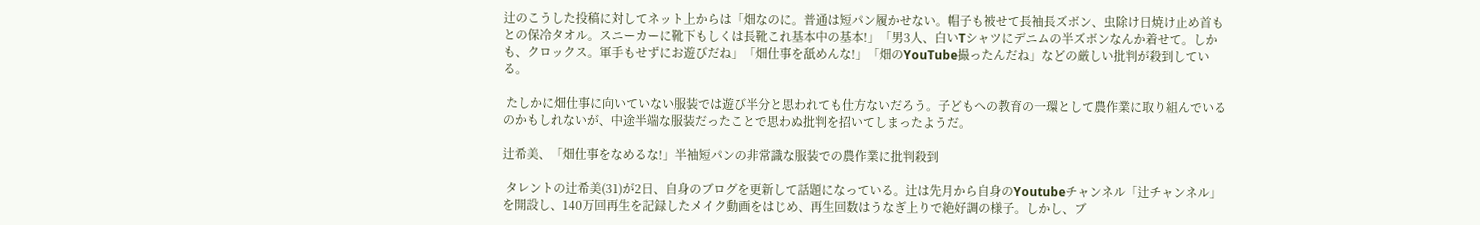辻のこうした投稿に対してネット上からは「畑なのに。普通は短パン履かせない。帽子も被せて長袖長ズボン、虫除け日焼け止め首もとの保冷タオル。スニーカーに靴下もしくは長靴これ基本中の基本!」「男3人、白いTシャツにデニムの半ズボンなんか着せて。しかも、クロックス。軍手もせずにお遊びだね」「畑仕事を舐めんな!」「畑のYouTube撮ったんだね」などの厳しい批判が殺到している。

 たしかに畑仕事に向いていない服装では遊び半分と思われても仕方ないだろう。子どもへの教育の一環として農作業に取り組んでいるのかもしれないが、中途半端な服装だったことで思わぬ批判を招いてしまったようだ。

辻希美、「畑仕事をなめるな!」半袖短パンの非常識な服装での農作業に批判殺到

 タレントの辻希美(31)が2日、自身のブログを更新して話題になっている。辻は先月から自身のYoutubeチャンネル「辻チャンネル」を開設し、140万回再生を記録したメイク動画をはじめ、再生回数はうなぎ上りで絶好調の様子。しかし、ブ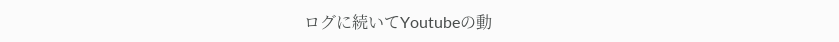ログに続いてYoutubeの動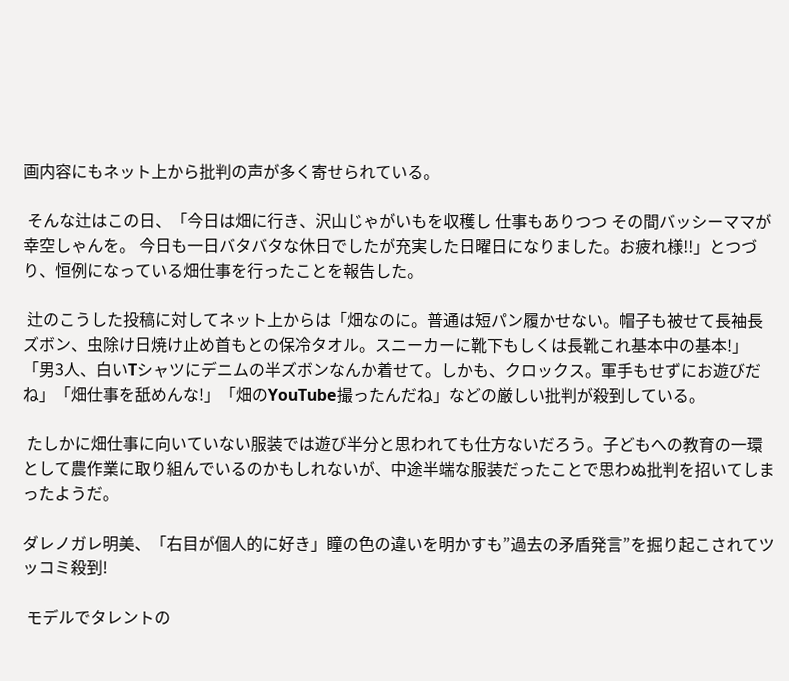画内容にもネット上から批判の声が多く寄せられている。

 そんな辻はこの日、「今日は畑に行き、沢山じゃがいもを収穫し 仕事もありつつ その間バッシーママが幸空しゃんを。 今日も一日バタバタな休日でしたが充実した日曜日になりました。お疲れ様!!」とつづり、恒例になっている畑仕事を行ったことを報告した。

 辻のこうした投稿に対してネット上からは「畑なのに。普通は短パン履かせない。帽子も被せて長袖長ズボン、虫除け日焼け止め首もとの保冷タオル。スニーカーに靴下もしくは長靴これ基本中の基本!」「男3人、白いTシャツにデニムの半ズボンなんか着せて。しかも、クロックス。軍手もせずにお遊びだね」「畑仕事を舐めんな!」「畑のYouTube撮ったんだね」などの厳しい批判が殺到している。

 たしかに畑仕事に向いていない服装では遊び半分と思われても仕方ないだろう。子どもへの教育の一環として農作業に取り組んでいるのかもしれないが、中途半端な服装だったことで思わぬ批判を招いてしまったようだ。

ダレノガレ明美、「右目が個人的に好き」瞳の色の違いを明かすも”過去の矛盾発言”を掘り起こされてツッコミ殺到!

 モデルでタレントの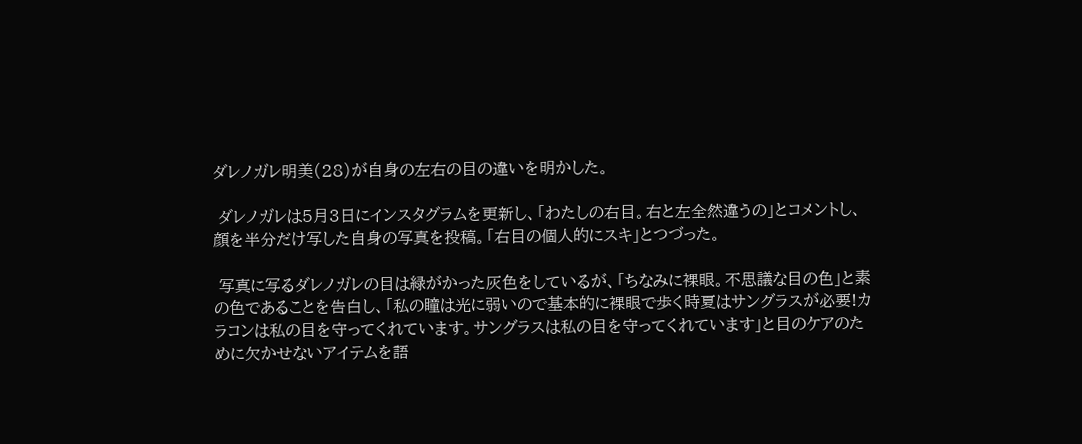ダレノガレ明美(28)が自身の左右の目の違いを明かした。

 ダレノガレは5月3日にインスタグラムを更新し、「わたしの右目。右と左全然違うの」とコメントし、顔を半分だけ写した自身の写真を投稿。「右目の個人的にスキ」とつづった。

 写真に写るダレノガレの目は緑がかった灰色をしているが、「ちなみに裸眼。不思議な目の色」と素の色であることを告白し、「私の瞳は光に弱いので基本的に裸眼で歩く時夏はサングラスが必要!カラコンは私の目を守ってくれています。サングラスは私の目を守ってくれています」と目のケアのために欠かせないアイテムを語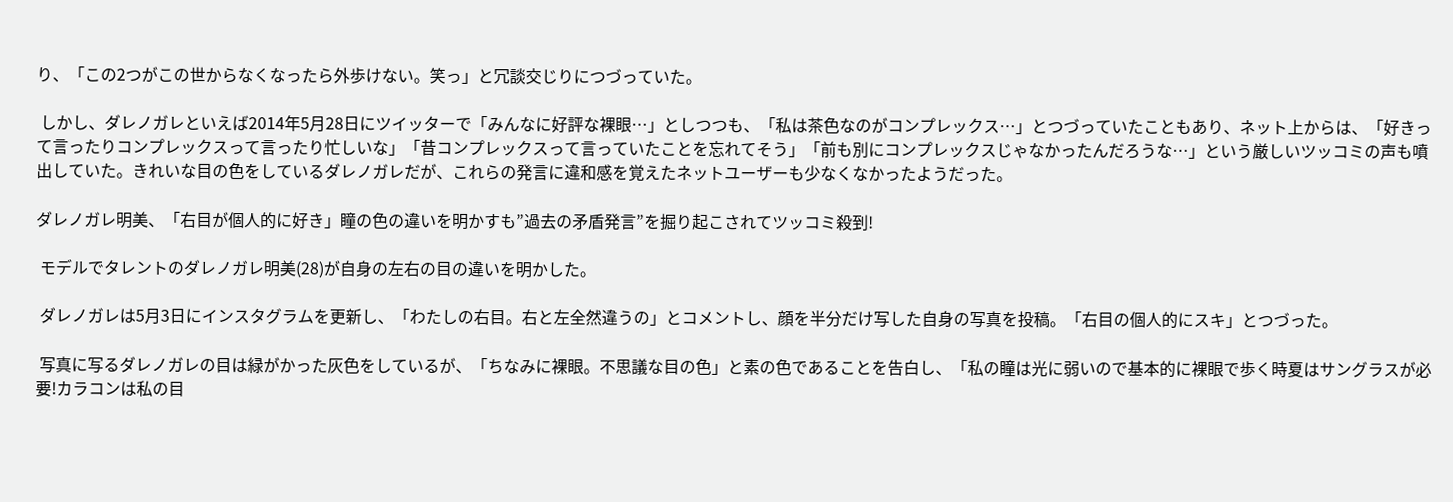り、「この2つがこの世からなくなったら外歩けない。笑っ」と冗談交じりにつづっていた。

 しかし、ダレノガレといえば2014年5月28日にツイッターで「みんなに好評な裸眼…」としつつも、「私は茶色なのがコンプレックス…」とつづっていたこともあり、ネット上からは、「好きって言ったりコンプレックスって言ったり忙しいな」「昔コンプレックスって言っていたことを忘れてそう」「前も別にコンプレックスじゃなかったんだろうな…」という厳しいツッコミの声も噴出していた。きれいな目の色をしているダレノガレだが、これらの発言に違和感を覚えたネットユーザーも少なくなかったようだった。

ダレノガレ明美、「右目が個人的に好き」瞳の色の違いを明かすも”過去の矛盾発言”を掘り起こされてツッコミ殺到!

 モデルでタレントのダレノガレ明美(28)が自身の左右の目の違いを明かした。

 ダレノガレは5月3日にインスタグラムを更新し、「わたしの右目。右と左全然違うの」とコメントし、顔を半分だけ写した自身の写真を投稿。「右目の個人的にスキ」とつづった。

 写真に写るダレノガレの目は緑がかった灰色をしているが、「ちなみに裸眼。不思議な目の色」と素の色であることを告白し、「私の瞳は光に弱いので基本的に裸眼で歩く時夏はサングラスが必要!カラコンは私の目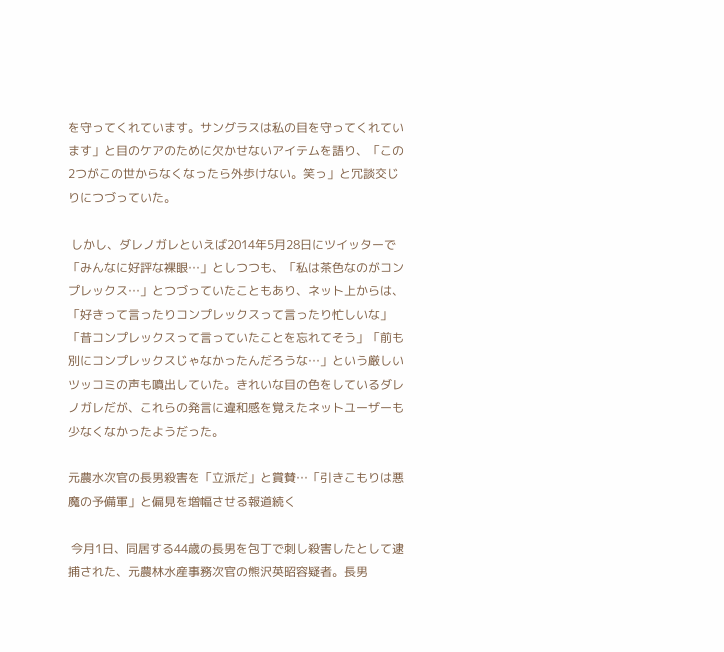を守ってくれています。サングラスは私の目を守ってくれています」と目のケアのために欠かせないアイテムを語り、「この2つがこの世からなくなったら外歩けない。笑っ」と冗談交じりにつづっていた。

 しかし、ダレノガレといえば2014年5月28日にツイッターで「みんなに好評な裸眼…」としつつも、「私は茶色なのがコンプレックス…」とつづっていたこともあり、ネット上からは、「好きって言ったりコンプレックスって言ったり忙しいな」「昔コンプレックスって言っていたことを忘れてそう」「前も別にコンプレックスじゃなかったんだろうな…」という厳しいツッコミの声も噴出していた。きれいな目の色をしているダレノガレだが、これらの発言に違和感を覚えたネットユーザーも少なくなかったようだった。

元農水次官の長男殺害を「立派だ」と賞賛…「引きこもりは悪魔の予備軍」と偏見を増幅させる報道続く

 今月1日、同居する44歳の長男を包丁で刺し殺害したとして逮捕された、元農林水産事務次官の熊沢英昭容疑者。長男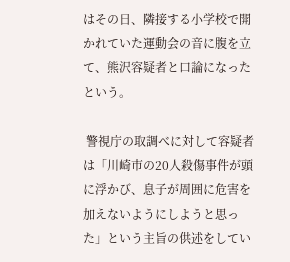はその日、隣接する小学校で開かれていた運動会の音に腹を立て、熊沢容疑者と口論になったという。

 警視庁の取調べに対して容疑者は「川崎市の20人殺傷事件が頭に浮かび、息子が周囲に危害を加えないようにしようと思った」という主旨の供述をしてい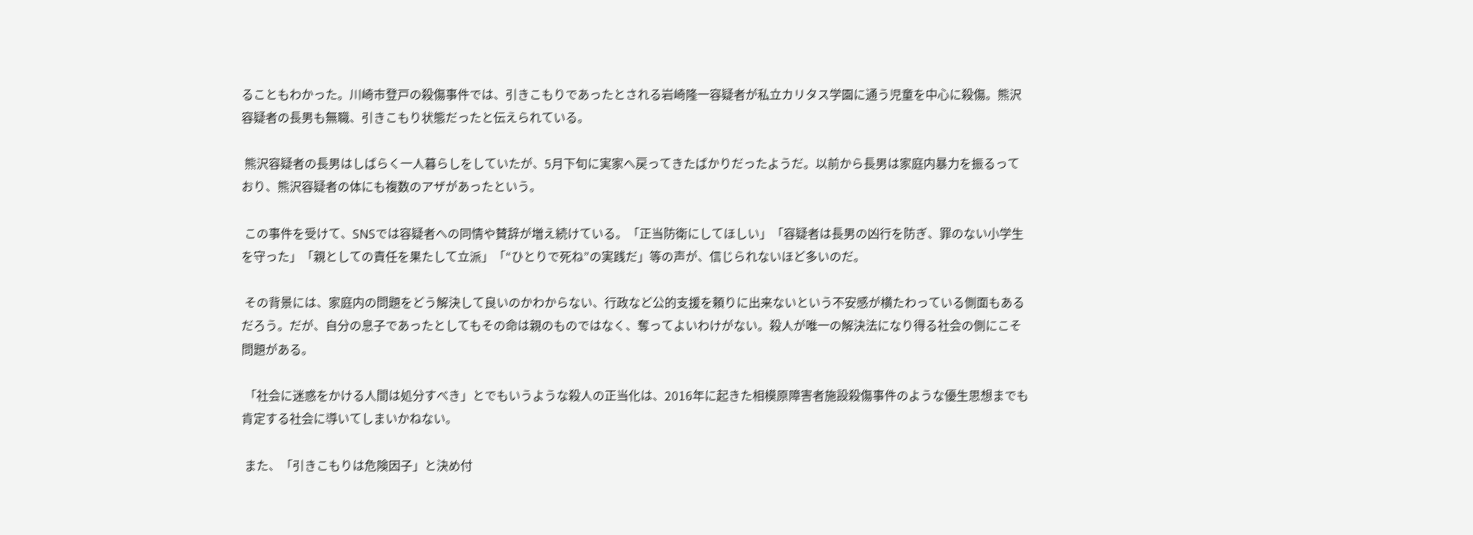ることもわかった。川崎市登戸の殺傷事件では、引きこもりであったとされる岩崎隆一容疑者が私立カリタス学園に通う児童を中心に殺傷。熊沢容疑者の長男も無職、引きこもり状態だったと伝えられている。

 熊沢容疑者の長男はしばらく一人暮らしをしていたが、5月下旬に実家へ戻ってきたばかりだったようだ。以前から長男は家庭内暴力を振るっており、熊沢容疑者の体にも複数のアザがあったという。

 この事件を受けて、SNSでは容疑者への同情や賛辞が増え続けている。「正当防衛にしてほしい」「容疑者は長男の凶行を防ぎ、罪のない小学生を守った」「親としての責任を果たして立派」「“ひとりで死ね”の実践だ」等の声が、信じられないほど多いのだ。

 その背景には、家庭内の問題をどう解決して良いのかわからない、行政など公的支援を頼りに出来ないという不安感が横たわっている側面もあるだろう。だが、自分の息子であったとしてもその命は親のものではなく、奪ってよいわけがない。殺人が唯一の解決法になり得る社会の側にこそ問題がある。

 「社会に迷惑をかける人間は処分すべき」とでもいうような殺人の正当化は、2016年に起きた相模原障害者施設殺傷事件のような優生思想までも肯定する社会に導いてしまいかねない。

 また、「引きこもりは危険因子」と決め付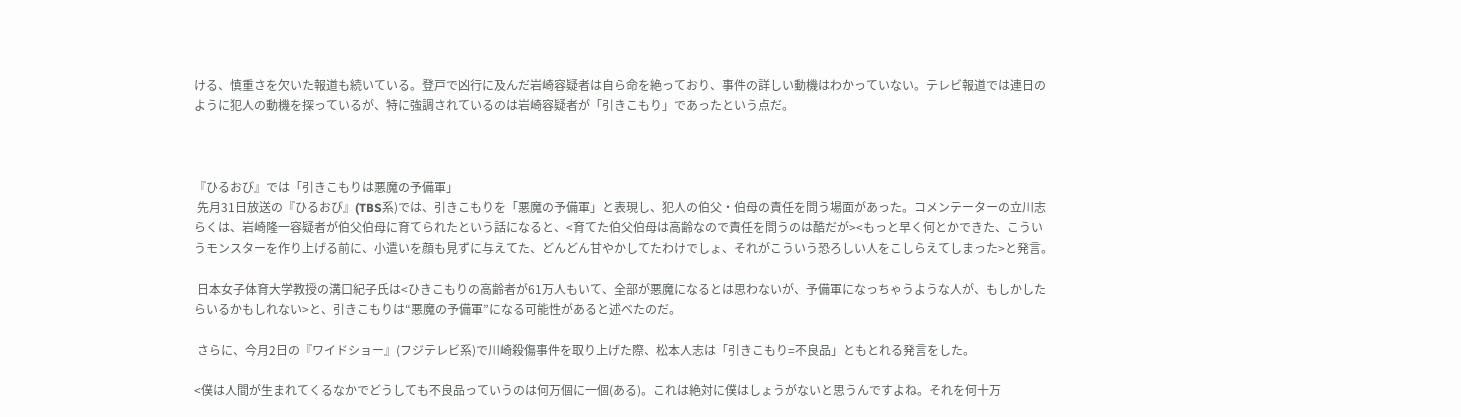ける、慎重さを欠いた報道も続いている。登戸で凶行に及んだ岩崎容疑者は自ら命を絶っており、事件の詳しい動機はわかっていない。テレビ報道では連日のように犯人の動機を探っているが、特に強調されているのは岩崎容疑者が「引きこもり」であったという点だ。



『ひるおび』では「引きこもりは悪魔の予備軍」
 先月31日放送の『ひるおび』(TBS系)では、引きこもりを「悪魔の予備軍」と表現し、犯人の伯父・伯母の責任を問う場面があった。コメンテーターの立川志らくは、岩崎隆一容疑者が伯父伯母に育てられたという話になると、<育てた伯父伯母は高齢なので責任を問うのは酷だが><もっと早く何とかできた、こういうモンスターを作り上げる前に、小遣いを顔も見ずに与えてた、どんどん甘やかしてたわけでしょ、それがこういう恐ろしい人をこしらえてしまった>と発言。

 日本女子体育大学教授の溝口紀子氏は<ひきこもりの高齢者が61万人もいて、全部が悪魔になるとは思わないが、予備軍になっちゃうような人が、もしかしたらいるかもしれない>と、引きこもりは“悪魔の予備軍”になる可能性があると述べたのだ。

 さらに、今月2日の『ワイドショー』(フジテレビ系)で川崎殺傷事件を取り上げた際、松本人志は「引きこもり=不良品」ともとれる発言をした。

<僕は人間が生まれてくるなかでどうしても不良品っていうのは何万個に一個(ある)。これは絶対に僕はしょうがないと思うんですよね。それを何十万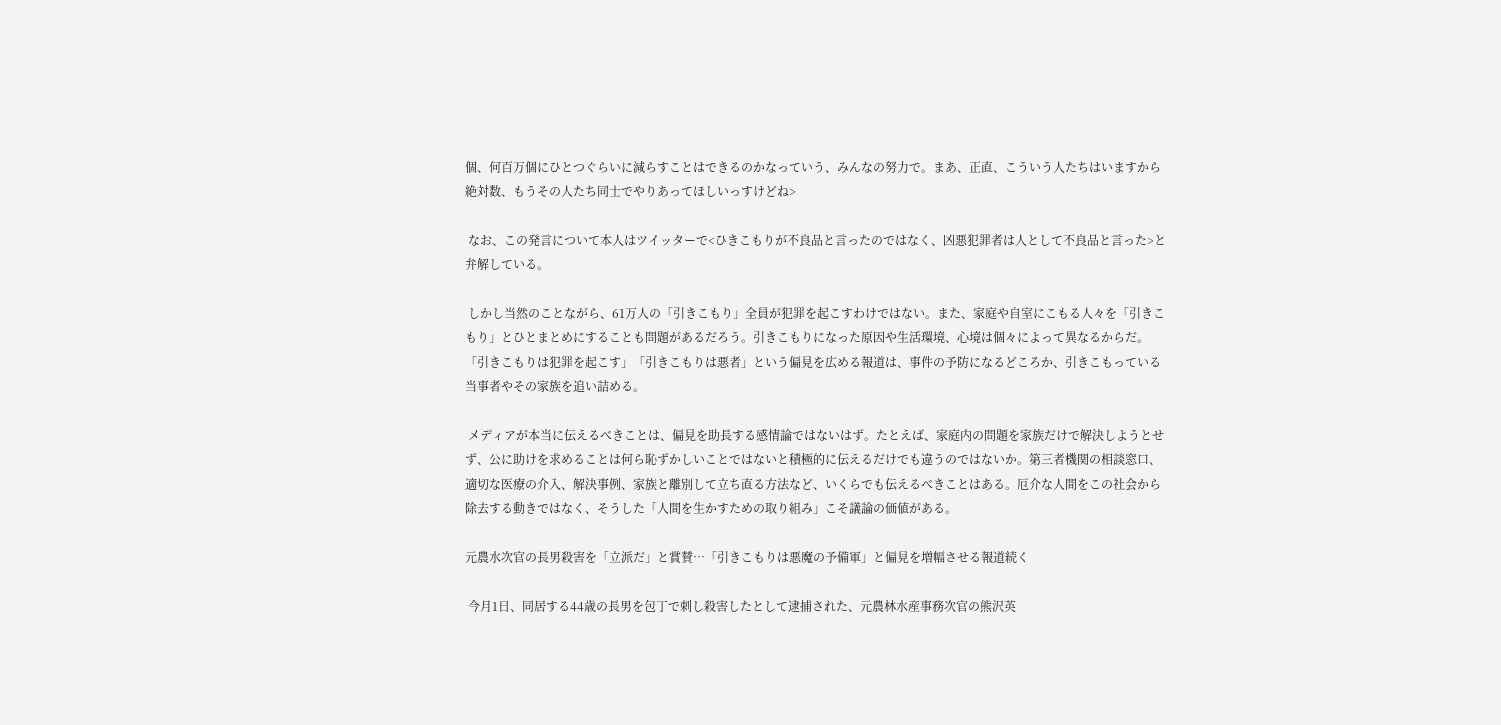個、何百万個にひとつぐらいに減らすことはできるのかなっていう、みんなの努力で。まあ、正直、こういう人たちはいますから絶対数、もうその人たち同士でやりあってほしいっすけどね>

 なお、この発言について本人はツイッターで<ひきこもりが不良品と言ったのではなく、凶悪犯罪者は人として不良品と言った>と弁解している。

 しかし当然のことながら、61万人の「引きこもり」全員が犯罪を起こすわけではない。また、家庭や自室にこもる人々を「引きこもり」とひとまとめにすることも問題があるだろう。引きこもりになった原因や生活環境、心境は個々によって異なるからだ。「引きこもりは犯罪を起こす」「引きこもりは悪者」という偏見を広める報道は、事件の予防になるどころか、引きこもっている当事者やその家族を追い詰める。

 メディアが本当に伝えるべきことは、偏見を助長する感情論ではないはず。たとえば、家庭内の問題を家族だけで解決しようとせず、公に助けを求めることは何ら恥ずかしいことではないと積極的に伝えるだけでも違うのではないか。第三者機関の相談窓口、適切な医療の介入、解決事例、家族と離別して立ち直る方法など、いくらでも伝えるべきことはある。厄介な人間をこの社会から除去する動きではなく、そうした「人間を生かすための取り組み」こそ議論の価値がある。

元農水次官の長男殺害を「立派だ」と賞賛…「引きこもりは悪魔の予備軍」と偏見を増幅させる報道続く

 今月1日、同居する44歳の長男を包丁で刺し殺害したとして逮捕された、元農林水産事務次官の熊沢英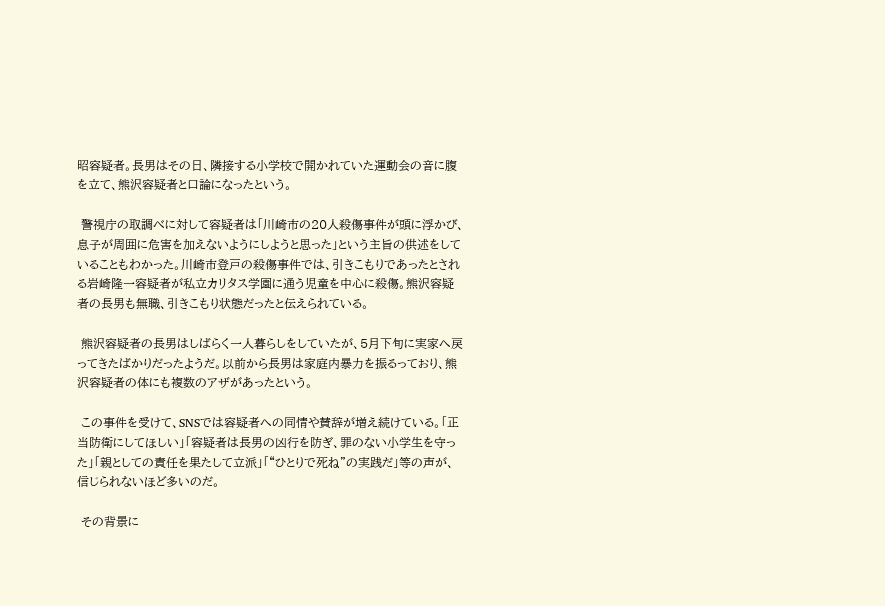昭容疑者。長男はその日、隣接する小学校で開かれていた運動会の音に腹を立て、熊沢容疑者と口論になったという。

 警視庁の取調べに対して容疑者は「川崎市の20人殺傷事件が頭に浮かび、息子が周囲に危害を加えないようにしようと思った」という主旨の供述をしていることもわかった。川崎市登戸の殺傷事件では、引きこもりであったとされる岩崎隆一容疑者が私立カリタス学園に通う児童を中心に殺傷。熊沢容疑者の長男も無職、引きこもり状態だったと伝えられている。

 熊沢容疑者の長男はしばらく一人暮らしをしていたが、5月下旬に実家へ戻ってきたばかりだったようだ。以前から長男は家庭内暴力を振るっており、熊沢容疑者の体にも複数のアザがあったという。

 この事件を受けて、SNSでは容疑者への同情や賛辞が増え続けている。「正当防衛にしてほしい」「容疑者は長男の凶行を防ぎ、罪のない小学生を守った」「親としての責任を果たして立派」「“ひとりで死ね”の実践だ」等の声が、信じられないほど多いのだ。

 その背景に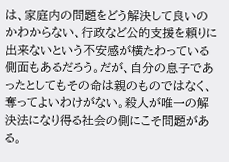は、家庭内の問題をどう解決して良いのかわからない、行政など公的支援を頼りに出来ないという不安感が横たわっている側面もあるだろう。だが、自分の息子であったとしてもその命は親のものではなく、奪ってよいわけがない。殺人が唯一の解決法になり得る社会の側にこそ問題がある。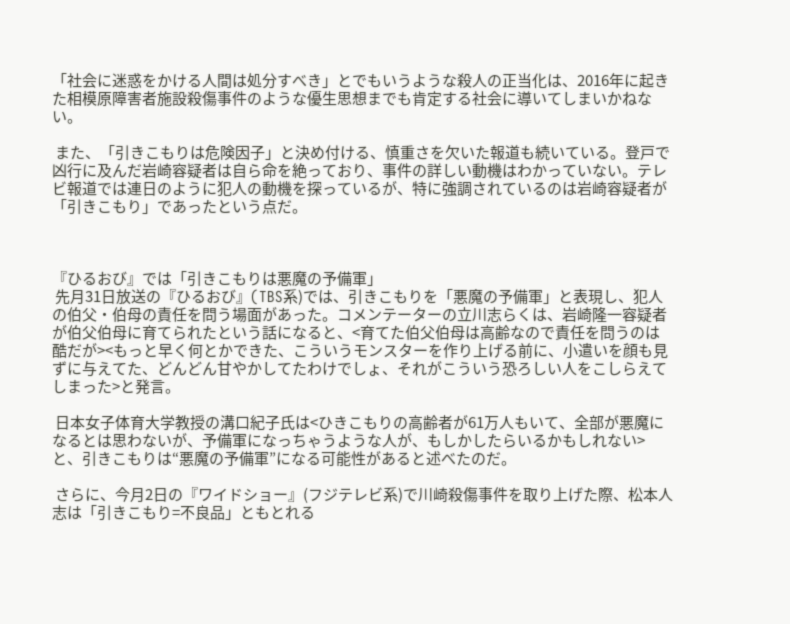「社会に迷惑をかける人間は処分すべき」とでもいうような殺人の正当化は、2016年に起きた相模原障害者施設殺傷事件のような優生思想までも肯定する社会に導いてしまいかねない。

 また、「引きこもりは危険因子」と決め付ける、慎重さを欠いた報道も続いている。登戸で凶行に及んだ岩崎容疑者は自ら命を絶っており、事件の詳しい動機はわかっていない。テレビ報道では連日のように犯人の動機を探っているが、特に強調されているのは岩崎容疑者が「引きこもり」であったという点だ。



『ひるおび』では「引きこもりは悪魔の予備軍」
 先月31日放送の『ひるおび』(TBS系)では、引きこもりを「悪魔の予備軍」と表現し、犯人の伯父・伯母の責任を問う場面があった。コメンテーターの立川志らくは、岩崎隆一容疑者が伯父伯母に育てられたという話になると、<育てた伯父伯母は高齢なので責任を問うのは酷だが><もっと早く何とかできた、こういうモンスターを作り上げる前に、小遣いを顔も見ずに与えてた、どんどん甘やかしてたわけでしょ、それがこういう恐ろしい人をこしらえてしまった>と発言。

 日本女子体育大学教授の溝口紀子氏は<ひきこもりの高齢者が61万人もいて、全部が悪魔になるとは思わないが、予備軍になっちゃうような人が、もしかしたらいるかもしれない>と、引きこもりは“悪魔の予備軍”になる可能性があると述べたのだ。

 さらに、今月2日の『ワイドショー』(フジテレビ系)で川崎殺傷事件を取り上げた際、松本人志は「引きこもり=不良品」ともとれる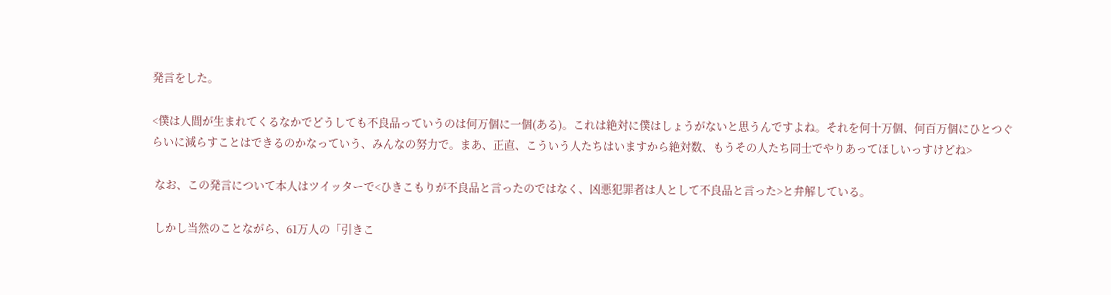発言をした。

<僕は人間が生まれてくるなかでどうしても不良品っていうのは何万個に一個(ある)。これは絶対に僕はしょうがないと思うんですよね。それを何十万個、何百万個にひとつぐらいに減らすことはできるのかなっていう、みんなの努力で。まあ、正直、こういう人たちはいますから絶対数、もうその人たち同士でやりあってほしいっすけどね>

 なお、この発言について本人はツイッターで<ひきこもりが不良品と言ったのではなく、凶悪犯罪者は人として不良品と言った>と弁解している。

 しかし当然のことながら、61万人の「引きこ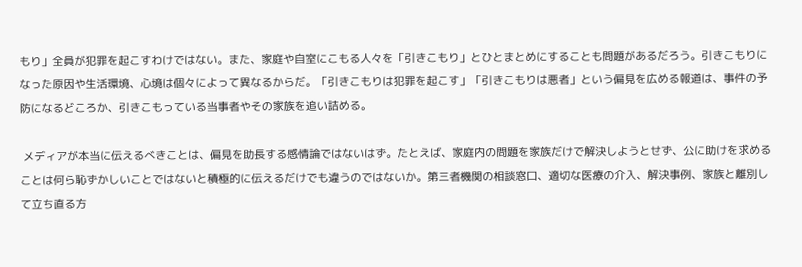もり」全員が犯罪を起こすわけではない。また、家庭や自室にこもる人々を「引きこもり」とひとまとめにすることも問題があるだろう。引きこもりになった原因や生活環境、心境は個々によって異なるからだ。「引きこもりは犯罪を起こす」「引きこもりは悪者」という偏見を広める報道は、事件の予防になるどころか、引きこもっている当事者やその家族を追い詰める。

 メディアが本当に伝えるべきことは、偏見を助長する感情論ではないはず。たとえば、家庭内の問題を家族だけで解決しようとせず、公に助けを求めることは何ら恥ずかしいことではないと積極的に伝えるだけでも違うのではないか。第三者機関の相談窓口、適切な医療の介入、解決事例、家族と離別して立ち直る方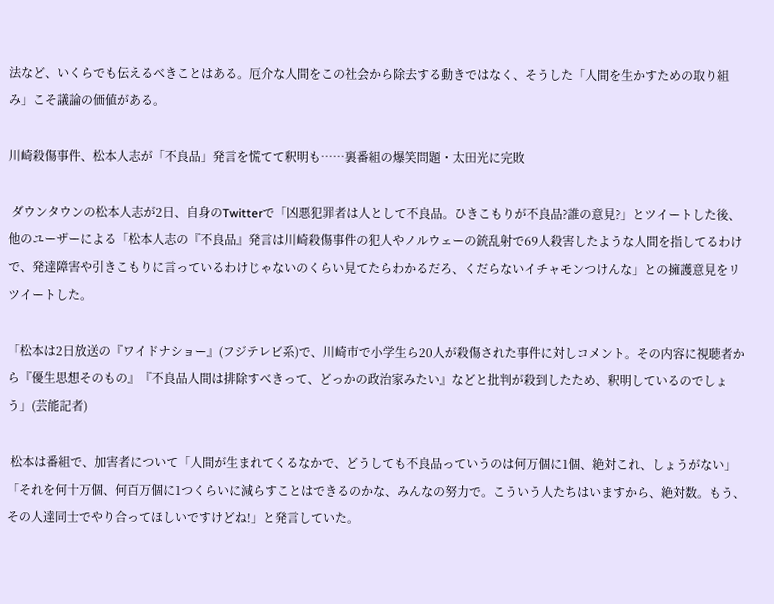法など、いくらでも伝えるべきことはある。厄介な人間をこの社会から除去する動きではなく、そうした「人間を生かすための取り組み」こそ議論の価値がある。

川崎殺傷事件、松本人志が「不良品」発言を慌てて釈明も……裏番組の爆笑問題・太田光に完敗

 ダウンタウンの松本人志が2日、自身のTwitterで「凶悪犯罪者は人として不良品。ひきこもりが不良品?誰の意見?」とツイートした後、他のユーザーによる「松本人志の『不良品』発言は川崎殺傷事件の犯人やノルウェーの銃乱射で69人殺害したような人間を指してるわけで、発達障害や引きこもりに言っているわけじゃないのくらい見てたらわかるだろ、くだらないイチャモンつけんな」との擁護意見をリツイートした。

「松本は2日放送の『ワイドナショー』(フジテレビ系)で、川崎市で小学生ら20人が殺傷された事件に対しコメント。その内容に視聴者から『優生思想そのもの』『不良品人間は排除すべきって、どっかの政治家みたい』などと批判が殺到したため、釈明しているのでしょう」(芸能記者)

 松本は番組で、加害者について「人間が生まれてくるなかで、どうしても不良品っていうのは何万個に1個、絶対これ、しょうがない」「それを何十万個、何百万個に1つくらいに減らすことはできるのかな、みんなの努力で。こういう人たちはいますから、絶対数。もう、その人達同士でやり合ってほしいですけどね!」と発言していた。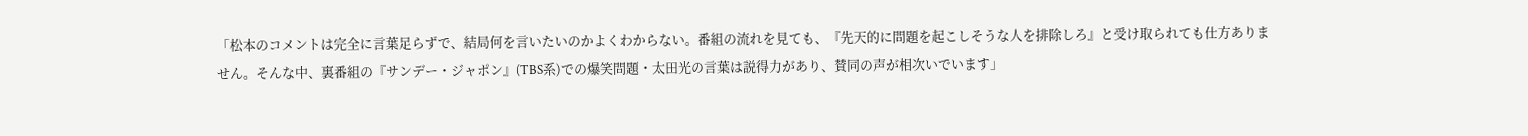「松本のコメントは完全に言葉足らずで、結局何を言いたいのかよくわからない。番組の流れを見ても、『先天的に問題を起こしそうな人を排除しろ』と受け取られても仕方ありません。そんな中、裏番組の『サンデー・ジャポン』(TBS系)での爆笑問題・太田光の言葉は説得力があり、賛同の声が相次いでいます」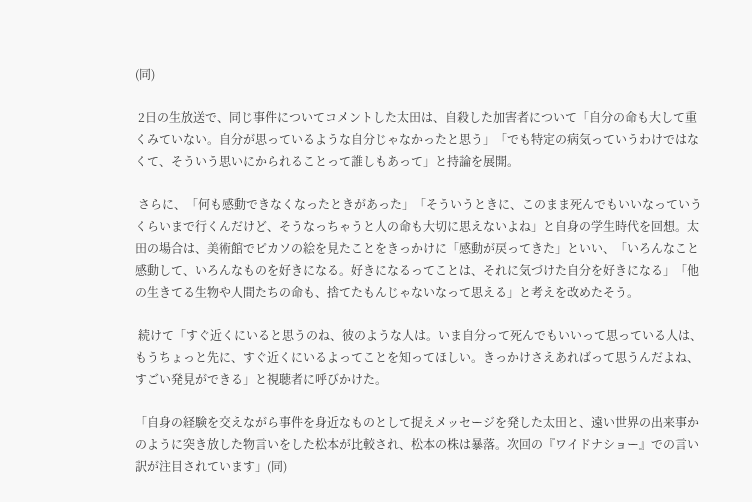(同)

 2日の生放送で、同じ事件についてコメントした太田は、自殺した加害者について「自分の命も大して重くみていない。自分が思っているような自分じゃなかったと思う」「でも特定の病気っていうわけではなくて、そういう思いにかられることって誰しもあって」と持論を展開。

 さらに、「何も感動できなくなったときがあった」「そういうときに、このまま死んでもいいなっていうくらいまで行くんだけど、そうなっちゃうと人の命も大切に思えないよね」と自身の学生時代を回想。太田の場合は、美術館でピカソの絵を見たことをきっかけに「感動が戻ってきた」といい、「いろんなこと感動して、いろんなものを好きになる。好きになるってことは、それに気づけた自分を好きになる」「他の生きてる生物や人間たちの命も、捨てたもんじゃないなって思える」と考えを改めたそう。

 続けて「すぐ近くにいると思うのね、彼のような人は。いま自分って死んでもいいって思っている人は、もうちょっと先に、すぐ近くにいるよってことを知ってほしい。きっかけさえあればって思うんだよね、すごい発見ができる」と視聴者に呼びかけた。

「自身の経験を交えながら事件を身近なものとして捉えメッセージを発した太田と、遠い世界の出来事かのように突き放した物言いをした松本が比較され、松本の株は暴落。次回の『ワイドナショー』での言い訳が注目されています」(同)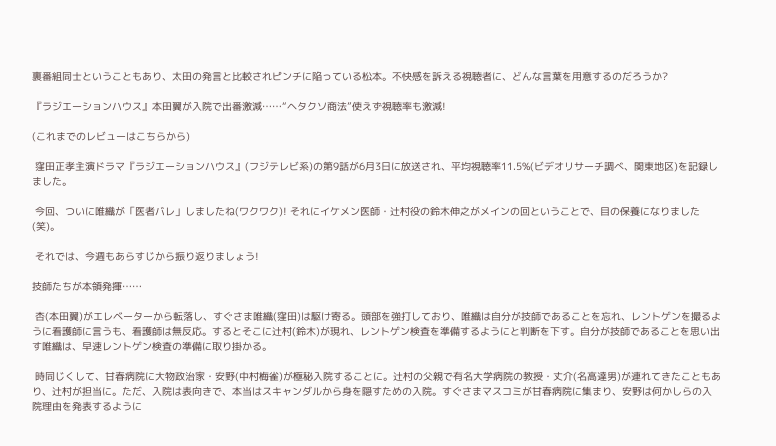裏番組同士ということもあり、太田の発言と比較されピンチに陥っている松本。不快感を訴える視聴者に、どんな言葉を用意するのだろうか?

『ラジエーションハウス』本田翼が入院で出番激減……“ヘタクソ商法”使えず視聴率も激減!

(これまでのレビューはこちらから)

 窪田正孝主演ドラマ『ラジエーションハウス』(フジテレビ系)の第9話が6月3日に放送され、平均視聴率11.5%(ビデオリサーチ調べ、関東地区)を記録しました。

 今回、ついに唯織が「医者バレ」しましたね(ワクワク)! それにイケメン医師・辻村役の鈴木伸之がメインの回ということで、目の保養になりました(笑)。

 それでは、今週もあらすじから振り返りましょう!

技師たちが本領発揮……

 杏(本田翼)がエレベーターから転落し、すぐさま唯織(窪田)は駆け寄る。頭部を強打しており、唯織は自分が技師であることを忘れ、レントゲンを撮るように看護師に言うも、看護師は無反応。するとそこに辻村(鈴木)が現れ、レントゲン検査を準備するようにと判断を下す。自分が技師であることを思い出す唯織は、早速レントゲン検査の準備に取り掛かる。

 時同じくして、甘春病院に大物政治家・安野(中村梅雀)が極秘入院することに。辻村の父親で有名大学病院の教授・丈介(名高達男)が連れてきたこともあり、辻村が担当に。ただ、入院は表向きで、本当はスキャンダルから身を隠すための入院。すぐさまマスコミが甘春病院に集まり、安野は何かしらの入院理由を発表するように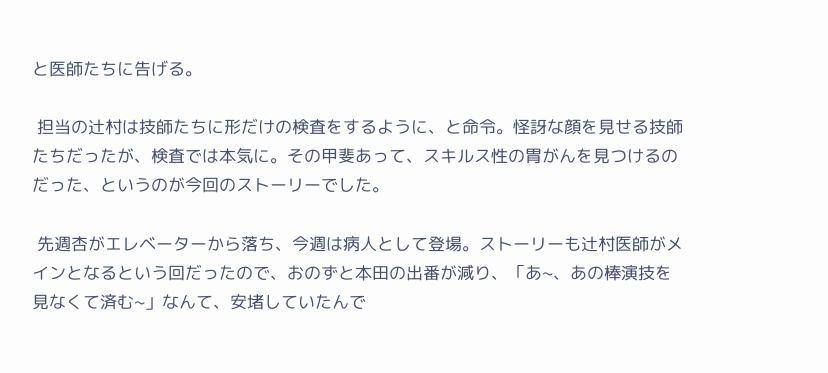と医師たちに告げる。

 担当の辻村は技師たちに形だけの検査をするように、と命令。怪訝な顔を見せる技師たちだったが、検査では本気に。その甲斐あって、スキルス性の胃がんを見つけるのだった、というのが今回のストーリーでした。

 先週杏がエレベーターから落ち、今週は病人として登場。ストーリーも辻村医師がメインとなるという回だったので、おのずと本田の出番が減り、「あ~、あの棒演技を見なくて済む~」なんて、安堵していたんで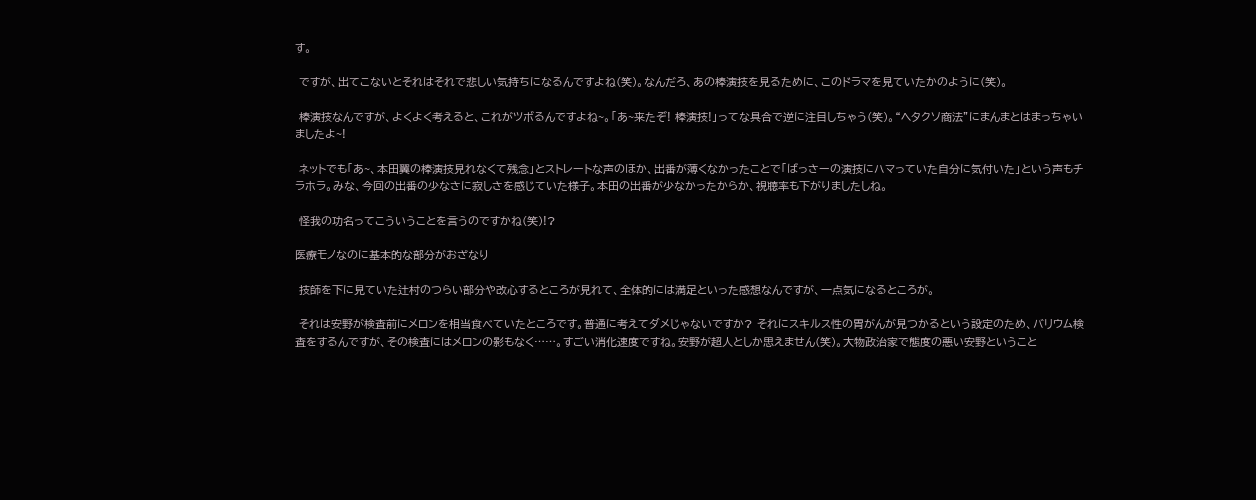す。

 ですが、出てこないとそれはそれで悲しい気持ちになるんですよね(笑)。なんだろ、あの棒演技を見るために、このドラマを見ていたかのように(笑)。

 棒演技なんですが、よくよく考えると、これがツボるんですよね~。「あ~来たぞ! 棒演技!」ってな具合で逆に注目しちゃう(笑)。“ヘタクソ商法”にまんまとはまっちゃいましたよ~!

 ネットでも「あ~、本田翼の棒演技見れなくて残念」とストレートな声のほか、出番が薄くなかったことで「ばっさーの演技にハマっていた自分に気付いた」という声もチラホラ。みな、今回の出番の少なさに寂しさを感じていた様子。本田の出番が少なかったからか、視聴率も下がりましたしね。

 怪我の功名ってこういうことを言うのですかね(笑)!?

医療モノなのに基本的な部分がおざなり

 技師を下に見ていた辻村のつらい部分や改心するところが見れて、全体的には満足といった感想なんですが、一点気になるところが。

 それは安野が検査前にメロンを相当食べていたところです。普通に考えてダメじゃないですか? それにスキルス性の胃がんが見つかるという設定のため、バリウム検査をするんですが、その検査にはメロンの影もなく……。すごい消化速度ですね。安野が超人としか思えません(笑)。大物政治家で態度の悪い安野ということ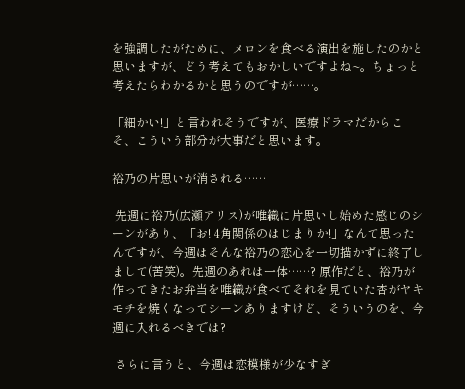を強調したがために、メロンを食べる演出を施したのかと思いますが、どう考えてもおかしいですよね~。ちょっと考えたらわかるかと思うのですが……。

「細かい!」と言われそうですが、医療ドラマだからこそ、こういう部分が大事だと思います。

裕乃の片思いが消される……

 先週に裕乃(広瀬アリス)が唯織に片思いし始めた感じのシーンがあり、「お! 4角関係のはじまりか!」なんて思ったんですが、今週はそんな裕乃の恋心を一切描かずに終了しまして(苦笑)。先週のあれは一体……? 原作だと、裕乃が作ってきたお弁当を唯織が食べてそれを見ていた杏がヤキモチを焼くなってシーンありますけど、そういうのを、今週に入れるべきでは?

 さらに言うと、今週は恋模様が少なすぎ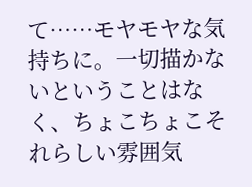て……モヤモヤな気持ちに。一切描かないということはなく、ちょこちょこそれらしい雰囲気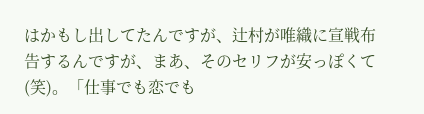はかもし出してたんですが、辻村が唯織に宣戦布告するんですが、まあ、そのセリフが安っぽくて(笑)。「仕事でも恋でも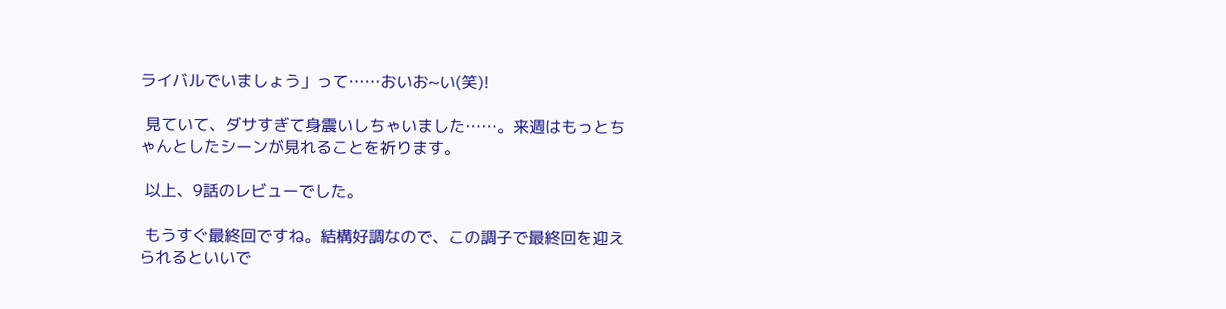ライバルでいましょう」って……おいお~い(笑)!

 見ていて、ダサすぎて身震いしちゃいました……。来週はもっとちゃんとしたシーンが見れることを祈ります。

 以上、9話のレビューでした。

 もうすぐ最終回ですね。結構好調なので、この調子で最終回を迎えられるといいで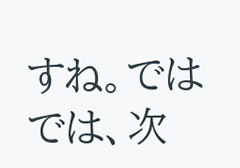すね。ではでは、次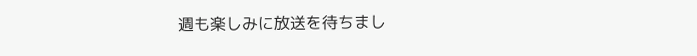週も楽しみに放送を待ちまし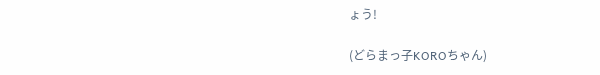ょう!

(どらまっ子KOROちゃん)